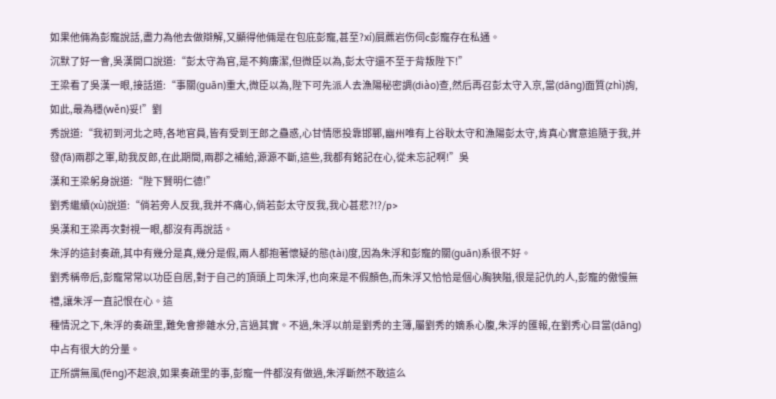如果他倆為彭寵說話,盡力為他去做辯解,又顯得他倆是在包庇彭寵,甚至?xí)屓藨岩伤伺c彭寵存在私通。
沉默了好一會,吳漢開口說道:“彭太守為官,是不夠廉潔,但微臣以為,彭太守還不至于背叛陛下!”
王梁看了吳漢一眼,接話道:“事關(guān)重大,微臣以為,陛下可先派人去漁陽秘密調(diào)查,然后再召彭太守入京,當(dāng)面質(zhì)詢,如此,最為穩(wěn)妥!”劉
秀說道:“我初到河北之時,各地官員,皆有受到王郎之蠱惑,心甘情愿投靠邯鄲,幽州唯有上谷耿太守和漁陽彭太守,肯真心實意追隨于我,并發(fā)兩郡之軍,助我反郎,在此期間,兩郡之補給,源源不斷,這些,我都有銘記在心,從未忘記啊!”吳
漢和王梁躬身說道:“陛下賢明仁德!”
劉秀繼續(xù)說道:“倘若旁人反我,我并不痛心,倘若彭太守反我,我心甚悲?!?/p>
吳漢和王梁再次對視一眼,都沒有再說話。
朱浮的這封奏疏,其中有幾分是真,幾分是假,兩人都抱著懷疑的態(tài)度,因為朱浮和彭寵的關(guān)系很不好。
劉秀稱帝后,彭寵常常以功臣自居,對于自己的頂頭上司朱浮,也向來是不假顏色,而朱浮又恰恰是個心胸狹隘,很是記仇的人,彭寵的傲慢無禮,讓朱浮一直記恨在心。這
種情況之下,朱浮的奏疏里,難免會摻雜水分,言過其實。不過,朱浮以前是劉秀的主簿,屬劉秀的嫡系心腹,朱浮的匯報,在劉秀心目當(dāng)中占有很大的分量。
正所謂無風(fēng)不起浪,如果奏疏里的事,彭寵一件都沒有做過,朱浮斷然不敢這么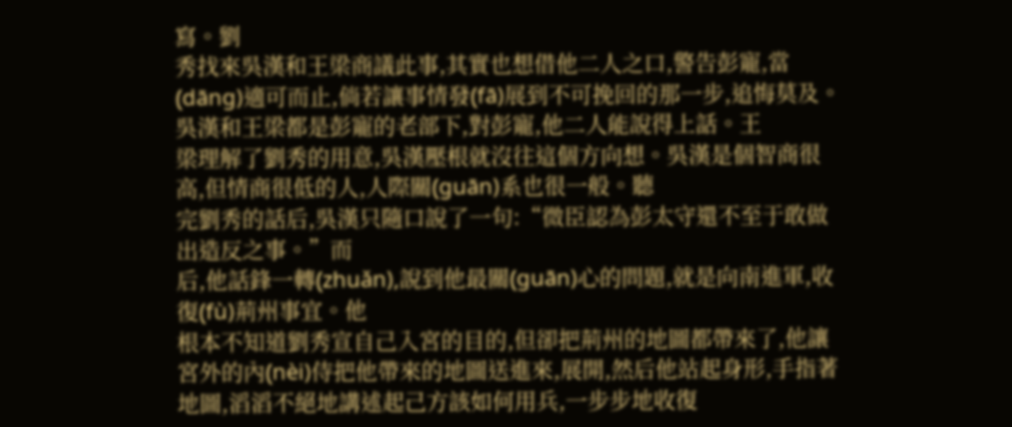寫。劉
秀找來吳漢和王梁商議此事,其實也想借他二人之口,警告彭寵,當(dāng)適可而止,倘若讓事情發(fā)展到不可挽回的那一步,追悔莫及。
吳漢和王梁都是彭寵的老部下,對彭寵,他二人能說得上話。王
梁理解了劉秀的用意,吳漢壓根就沒往這個方向想。吳漢是個智商很高,但情商很低的人,人際關(guān)系也很一般。聽
完劉秀的話后,吳漢只隨口說了一句:“微臣認為彭太守還不至于敢做出造反之事。”而
后,他話鋒一轉(zhuǎn),說到他最關(guān)心的問題,就是向南進軍,收復(fù)荊州事宜。他
根本不知道劉秀宣自己入宮的目的,但卻把荊州的地圖都帶來了,他讓宮外的內(nèi)侍把他帶來的地圖送進來,展開,然后他站起身形,手指著地圖,滔滔不絕地講述起己方該如何用兵,一步步地收復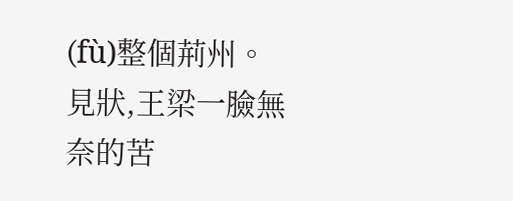(fù)整個荊州。
見狀,王梁一臉無奈的苦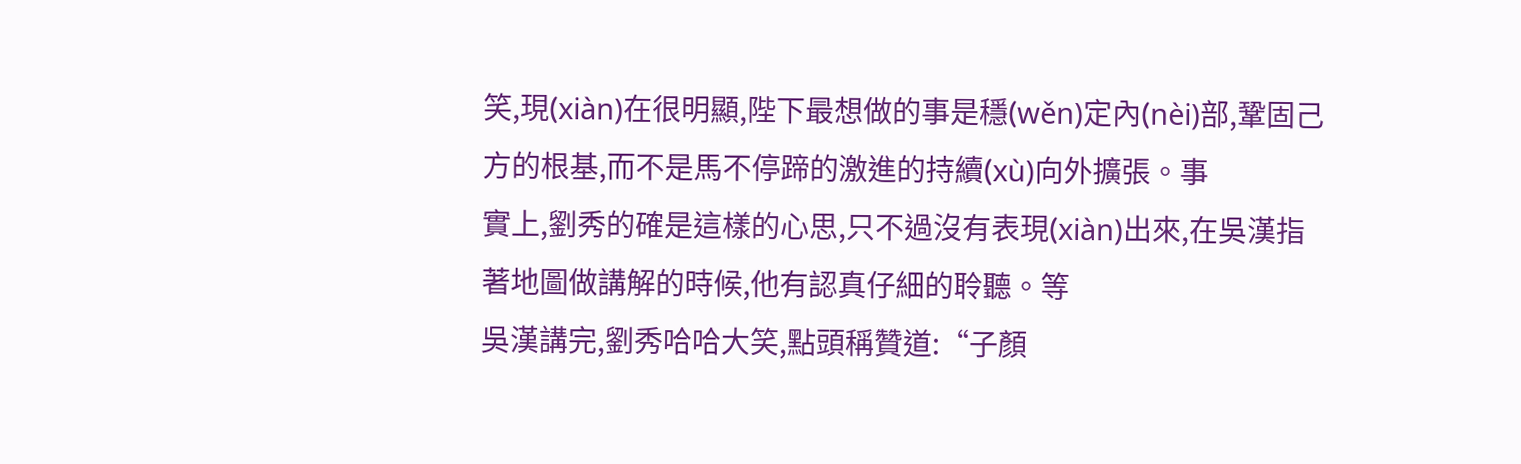笑,現(xiàn)在很明顯,陛下最想做的事是穩(wěn)定內(nèi)部,鞏固己方的根基,而不是馬不停蹄的激進的持續(xù)向外擴張。事
實上,劉秀的確是這樣的心思,只不過沒有表現(xiàn)出來,在吳漢指著地圖做講解的時候,他有認真仔細的聆聽。等
吳漢講完,劉秀哈哈大笑,點頭稱贊道:“子顏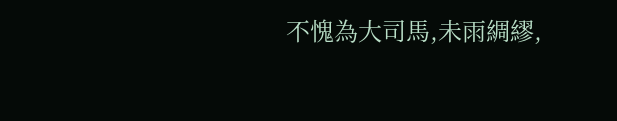不愧為大司馬,未雨綢繆,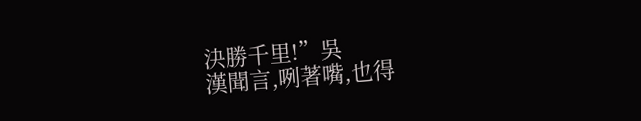決勝千里!”吳
漢聞言,咧著嘴,也得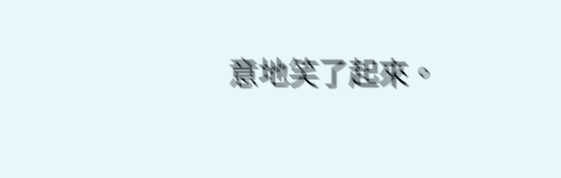意地笑了起來。